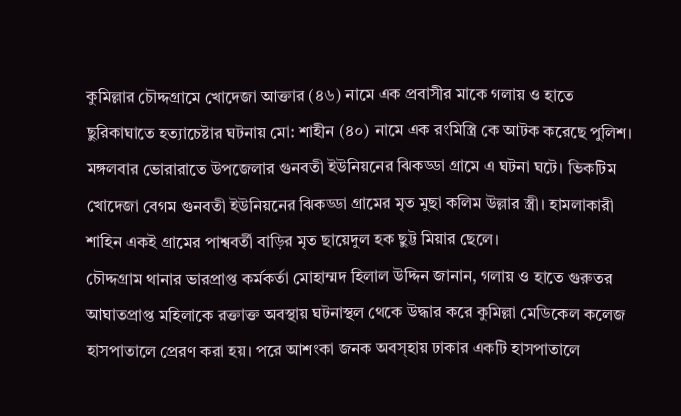কুমিল্লার চৌদ্দগ্রামে খোদেজা আক্তার (৪৬) নামে এক প্রবাসীর মাকে গলায় ও হাতে ছুরিকাঘাতে হত্যাচেষ্টার ঘটনায় মো: শাহীন (৪০) নামে এক রংমিস্ত্রি কে আটক করেছে পুলিশ।
মঙ্গলবার ভোরারাতে উপজেলার গুনবতী ইউনিয়নের ঝিকড্ডা গ্রামে এ ঘটনা ঘটে। ভিকটিম খোদেজা বেগম গুনবতী ইউনিয়নের ঝিকড্ডা গ্রামের মৃত মুছা কলিম উল্লার স্ত্রী। হামলাকারী শাহিন একই গ্রামের পাশ্ববর্তী বাড়ির মৃত ছায়েদুল হক ছুট্ট মিয়ার ছেলে।
চৌদ্দগ্রাম থানার ভারপ্রাপ্ত কর্মকর্তা মোহাম্মদ হিলাল উদ্দিন জানান, গলায় ও হাতে গুরুতর আঘাতপ্রাপ্ত মহিলাকে রক্তাক্ত অবস্থায় ঘটনাস্থল থেকে উদ্ধার করে কুমিল্লা মেডিকেল কলেজ হাসপাতালে প্রেরণ করা হয়। পরে আশংকা জনক অবস্হায় ঢাকার একটি হাসপাতালে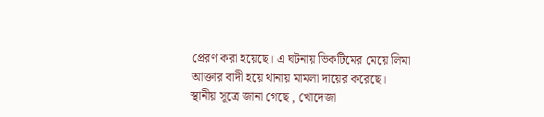প্রেরণ করা হয়েছে। এ ঘটনায় ভিকটিমের মেয়ে লিমা আক্তার বাদী হয়ে থানায় মামলা দায়ের করেছে।
স্থানীয় সূত্রে জানা গেছে , খোদেজা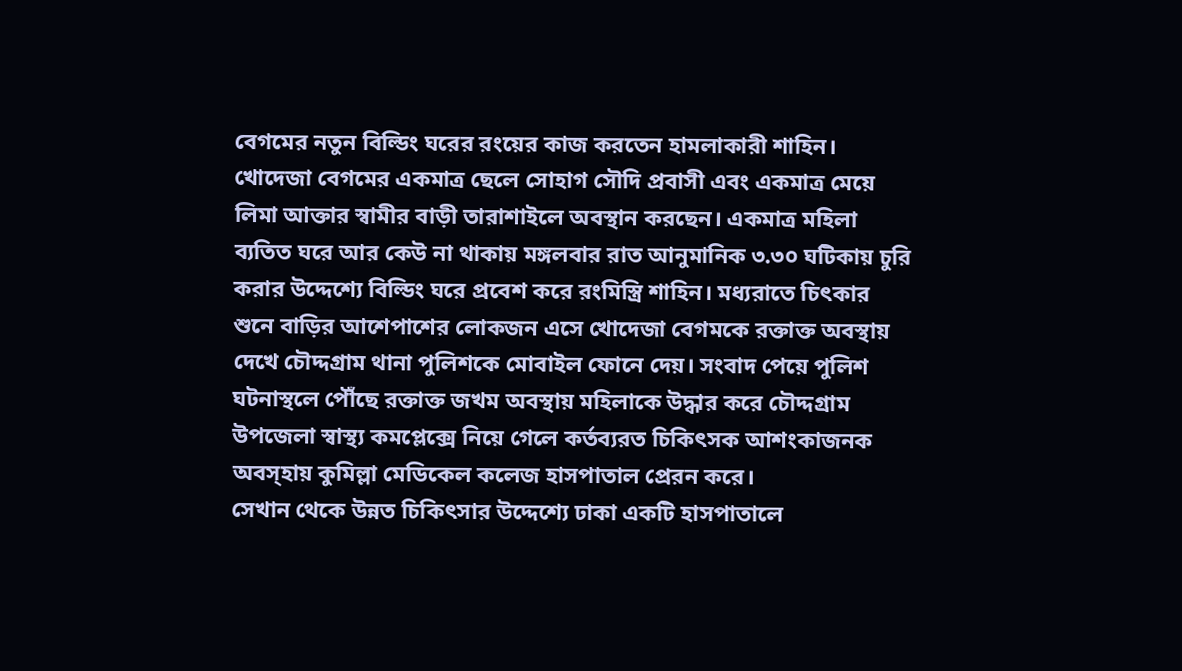বেগমের নতুন বিল্ডিং ঘরের রংয়ের কাজ করতেন হামলাকারী শাহিন। খোদেজা বেগমের একমাত্র ছেলে সোহাগ সৌদি প্রবাসী এবং একমাত্র মেয়ে লিমা আক্তার স্বামীর বাড়ী তারাশাইলে অবস্থান করছেন। একমাত্র মহিলা ব্যতিত ঘরে আর কেউ না থাকায় মঙ্গলবার রাত আনুমানিক ৩.৩০ ঘটিকায় চুরি করার উদ্দেশ্যে বিল্ডিং ঘরে প্রবেশ করে রংমিস্ত্রি শাহিন। মধ্যরাতে চিৎকার শুনে বাড়ির আশেপাশের লোকজন এসে খোদেজা বেগমকে রক্তাক্ত অবস্থায় দেখে চৌদ্দগ্রাম থানা পুলিশকে মোবাইল ফোনে দেয়। সংবাদ পেয়ে পুলিশ ঘটনাস্থলে পৌঁছে রক্তাক্ত জখম অবস্থায় মহিলাকে উদ্ধার করে চৌদ্দগ্রাম উপজেলা স্বাস্থ্য কমপ্লেক্সে নিয়ে গেলে কর্তব্যরত চিকিৎসক আশংকাজনক অবস্হায় কুমিল্লা মেডিকেল কলেজ হাসপাতাল প্রেরন করে।
সেখান থেকে উন্নত চিকিৎসার উদ্দেশ্যে ঢাকা একটি হাসপাতালে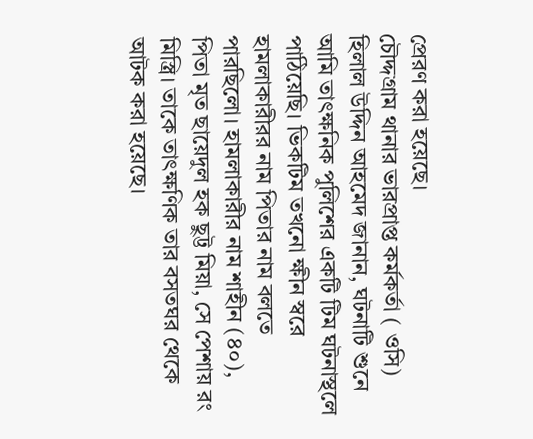প্রেরণ করা হয়েছে।
চৌদ্দগ্রাম থানার ভারপ্রাপ্ত কর্মকর্তা ( ওসি) হিলাল উদ্দিন আহমেদ জানান, ঘটনাটি শুনে আমি তাৎক্ষনিক পুলিশের একটি টিম ঘটনাস্থলে পাঠিয়েছি। ভিকটিম তখনো ক্ষীন স্বরে হামলাকারীরর নাম পিতার নাম বলতে পারছিলো। হামলাকারীর নাম শাহীন (৪০), পিতা মৃত ছায়েদুল হক ছুট্ট মিয়া, সে পেশায় রং মিস্ত্রি। তাকে তাৎক্ষণিক তার বসতঘর থেকে আটক করা হয়েছে।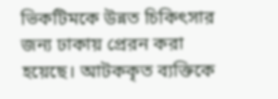ভিকটিমকে উন্নত চিকিৎসার জন্য ঢাকায় প্রেরন করা হয়েছে। আটককৃত ব্যক্তিকে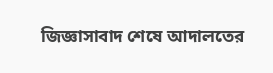জিজ্ঞাসাবাদ শেষে আদালতের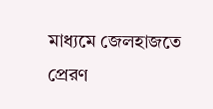মাধ্যমে জেলহাজতে প্রেরণ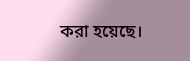করা হয়েছে।